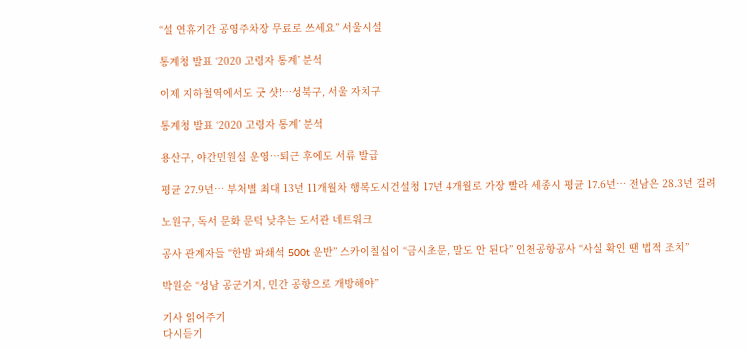“설 연휴기간 공영주차장 무료로 쓰세요” 서울시설

통계청 발표 ‘2020 고령자 통계’ 분석

이제 지하철역에서도 굿 샷!…성북구, 서울 자치구

통계청 발표 ‘2020 고령자 통계’ 분석

용산구, 야간민원실 운영…퇴근 후에도 서류 발급

평균 27.9년… 부처별 최대 13년 11개월차 행복도시건설청 17년 4개월로 가장 빨라 세종시 평균 17.6년… 전남은 28.3년 걸려

노원구, 독서 문화 문턱 낮추는 도서관 네트워크

공사 관계자들 “한밤 파쇄석 500t 운반” 스카이칠십이 “금시초문, 말도 안 된다” 인천공항공사 “사실 확인 땐 법적 조치”

박원순 “성남 공군기지, 민간 공항으로 개방해야”

기사 읽어주기
다시듣기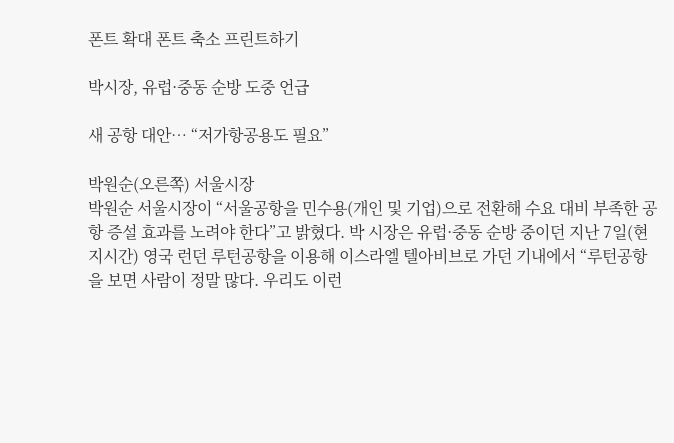폰트 확대 폰트 축소 프린트하기

박시장, 유럽·중동 순방 도중 언급

새 공항 대안… “저가항공용도 필요”

박원순(오른쪽) 서울시장
박원순 서울시장이 “서울공항을 민수용(개인 및 기업)으로 전환해 수요 대비 부족한 공항 증설 효과를 노려야 한다”고 밝혔다. 박 시장은 유럽·중동 순방 중이던 지난 7일(현지시간) 영국 런던 루턴공항을 이용해 이스라엘 텔아비브로 가던 기내에서 “루턴공항을 보면 사람이 정말 많다. 우리도 이런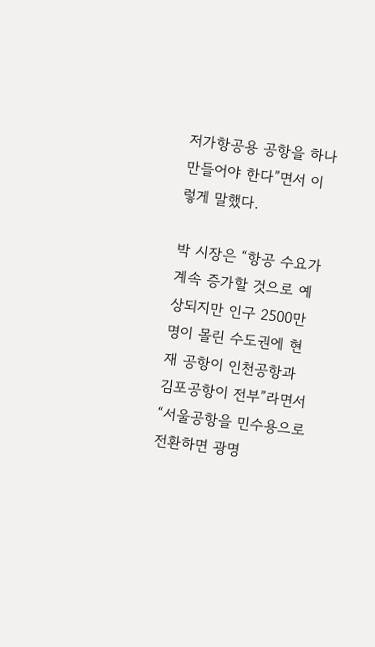저가항공용 공항을 하나 만들어야 한다”면서 이렇게 말했다.

박 시장은 “항공 수요가 계속 증가할 것으로 예상되지만 인구 2500만명이 몰린 수도권에 현재 공항이 인천공항과 김포공항이 전부”라면서 “서울공항을 민수용으로 전환하면 광명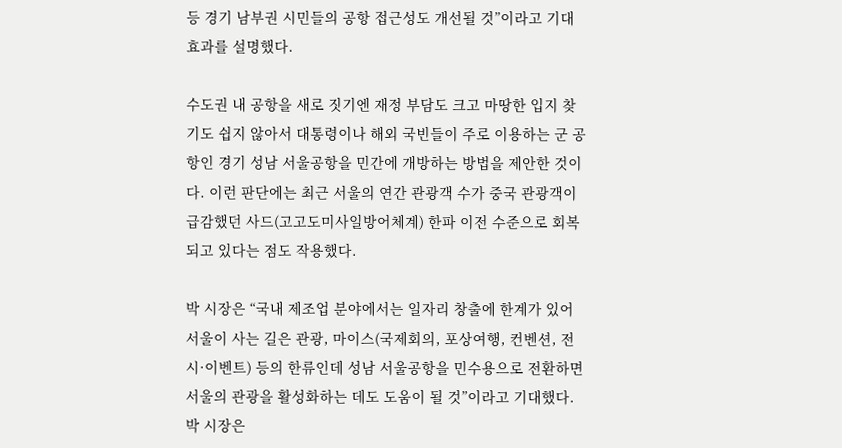등 경기 남부권 시민들의 공항 접근성도 개선될 것”이라고 기대효과를 설명했다.

수도권 내 공항을 새로 짓기엔 재정 부담도 크고 마땅한 입지 찾기도 쉽지 않아서 대통령이나 해외 국빈들이 주로 이용하는 군 공항인 경기 성남 서울공항을 민간에 개방하는 방법을 제안한 것이다. 이런 판단에는 최근 서울의 연간 관광객 수가 중국 관광객이 급감했던 사드(고고도미사일방어체계) 한파 이전 수준으로 회복되고 있다는 점도 작용했다.

박 시장은 “국내 제조업 분야에서는 일자리 창출에 한계가 있어 서울이 사는 길은 관광, 마이스(국제회의, 포상여행, 컨벤션, 전시·이벤트) 등의 한류인데 성남 서울공항을 민수용으로 전환하면 서울의 관광을 활성화하는 데도 도움이 될 것”이라고 기대했다. 박 시장은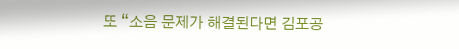또 “소음 문제가 해결된다면 김포공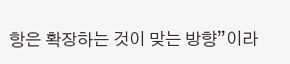항은 확장하는 것이 맞는 방향”이라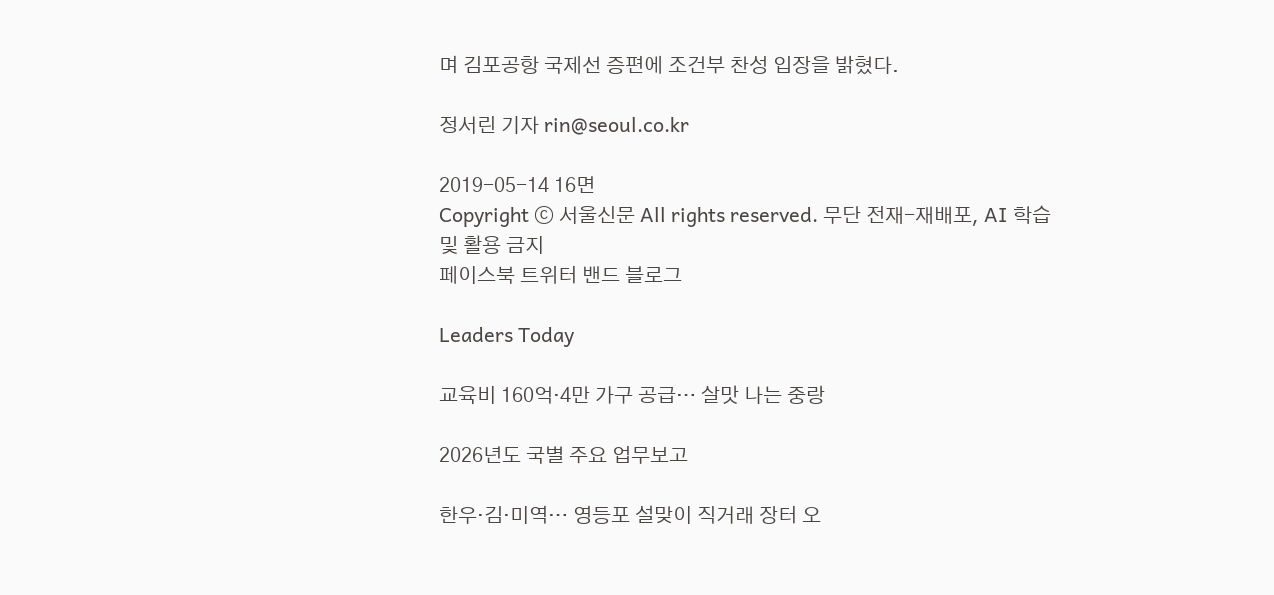며 김포공항 국제선 증편에 조건부 찬성 입장을 밝혔다.

정서린 기자 rin@seoul.co.kr

2019-05-14 16면
Copyright ⓒ 서울신문 All rights reserved. 무단 전재-재배포, AI 학습 및 활용 금지
페이스북 트위터 밴드 블로그

Leaders Today

교육비 160억·4만 가구 공급… 살맛 나는 중랑

2026년도 국별 주요 업무보고

한우·김·미역… 영등포 설맞이 직거래 장터 오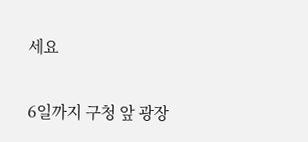세요

6일까지 구청 앞 광장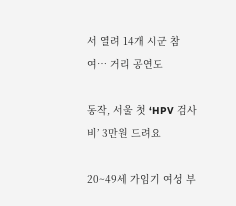서 열려 14개 시군 참여… 거리 공연도

동작, 서울 첫 ‘HPV 검사비’ 3만원 드려요

20~49세 가임기 여성 부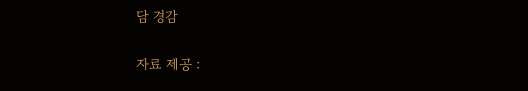담 경감

자료 제공 :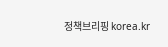정책브리핑 korea.kr